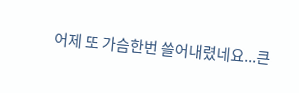어제 또 가슴한번 쓸어내렸네요...큰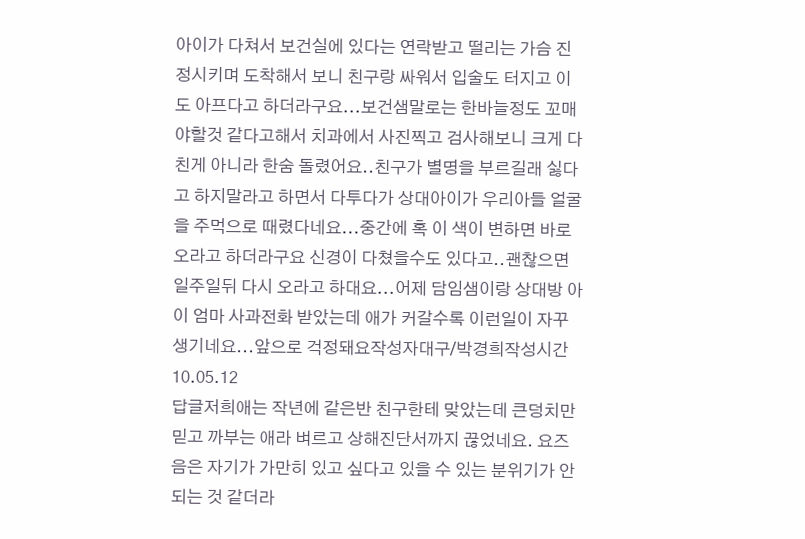아이가 다쳐서 보건실에 있다는 연락받고 떨리는 가슴 진정시키며 도착해서 보니 친구랑 싸워서 입술도 터지고 이도 아프다고 하더라구요...보건샘말로는 한바늘정도 꼬매야할것 같다고해서 치과에서 사진찍고 검사해보니 크게 다친게 아니라 한숨 돌렸어요..친구가 별명을 부르길래 싫다고 하지말라고 하면서 다투다가 상대아이가 우리아들 얼굴을 주먹으로 때렸다네요...중간에 혹 이 색이 변하면 바로 오라고 하더라구요 신경이 다쳤을수도 있다고..괜찮으면 일주일뒤 다시 오라고 하대요...어제 담임샘이랑 상대방 아이 엄마 사과전화 받았는데 애가 커갈수록 이런일이 자꾸 생기네요...앞으로 걱정돼요작성자대구/박경희작성시간10.05.12
답글저희애는 작년에 같은반 친구한테 맞았는데 큰덩치만 믿고 까부는 애라 벼르고 상해진단서까지 끊었네요. 요즈음은 자기가 가만히 있고 싶다고 있을 수 있는 분위기가 안되는 것 같더라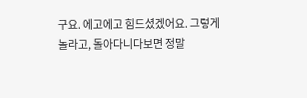구요. 에고에고 힘드셨겠어요. 그렇게 놀라고, 돌아다니다보면 정말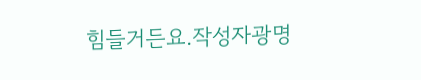힘들거든요.작성자광명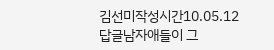김선미작성시간10.05.12
답글남자애들이 그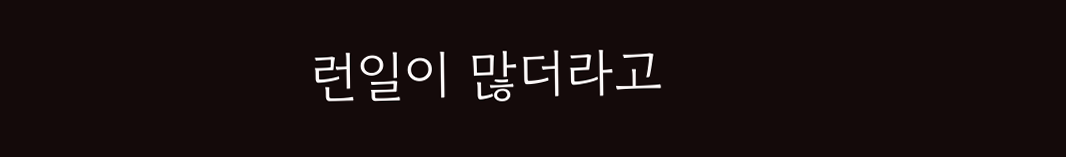런일이 많더라고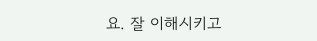요. 잘 이해시키고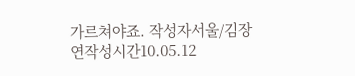가르쳐야죠. 작성자서울/김장연작성시간10.05.12